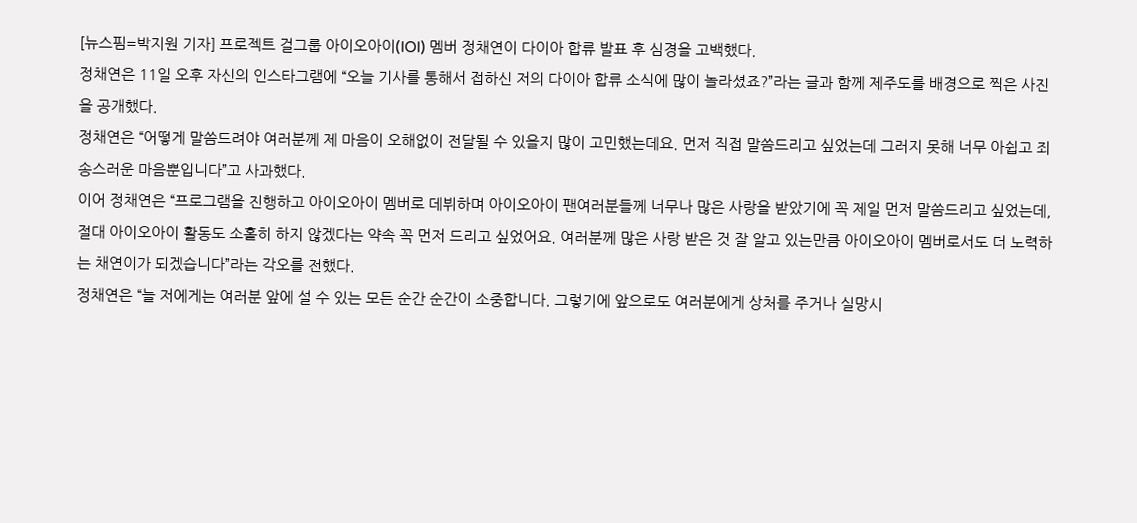[뉴스핌=박지원 기자] 프로젝트 걸그룹 아이오아이(IOI) 멤버 정채연이 다이아 합류 발표 후 심경을 고백했다.
정채연은 11일 오후 자신의 인스타그램에 “오늘 기사를 통해서 접하신 저의 다이아 합류 소식에 많이 놀라셨죠?”라는 글과 함께 제주도를 배경으로 찍은 사진을 공개했다.
정채연은 “어떻게 말씀드려야 여러분께 제 마음이 오해없이 전달될 수 있을지 많이 고민했는데요. 먼저 직접 말씀드리고 싶었는데 그러지 못해 너무 아쉽고 죄송스러운 마음뿐입니다”고 사과했다.
이어 정채연은 “프로그램을 진행하고 아이오아이 멤버로 데뷔하며 아이오아이 팬여러분들께 너무나 많은 사랑을 받았기에 꼭 제일 먼저 말씀드리고 싶었는데, 절대 아이오아이 활동도 소홀히 하지 않겠다는 약속 꼭 먼저 드리고 싶었어요. 여러분께 많은 사랑 받은 것 잘 알고 있는만큼 아이오아이 멤버로서도 더 노력하는 채연이가 되겠습니다”라는 각오를 전했다.
정채연은 “늘 저에게는 여러분 앞에 설 수 있는 모든 순간 순간이 소중합니다. 그렇기에 앞으로도 여러분에게 상처를 주거나 실망시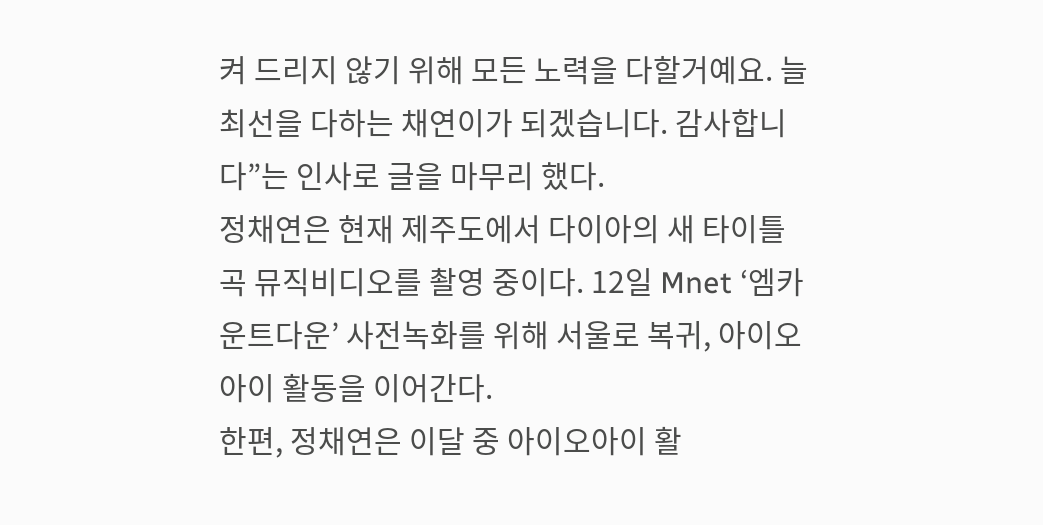켜 드리지 않기 위해 모든 노력을 다할거예요. 늘 최선을 다하는 채연이가 되겠습니다. 감사합니다”는 인사로 글을 마무리 했다.
정채연은 현재 제주도에서 다이아의 새 타이틀곡 뮤직비디오를 촬영 중이다. 12일 Mnet ‘엠카운트다운’ 사전녹화를 위해 서울로 복귀, 아이오아이 활동을 이어간다.
한편, 정채연은 이달 중 아이오아이 활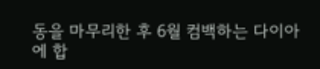동을 마무리한 후 6월 컴백하는 다이아에 합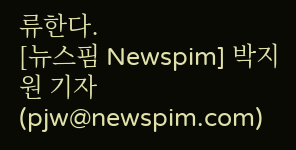류한다.
[뉴스핌 Newspim] 박지원 기자 (pjw@newspim.com)